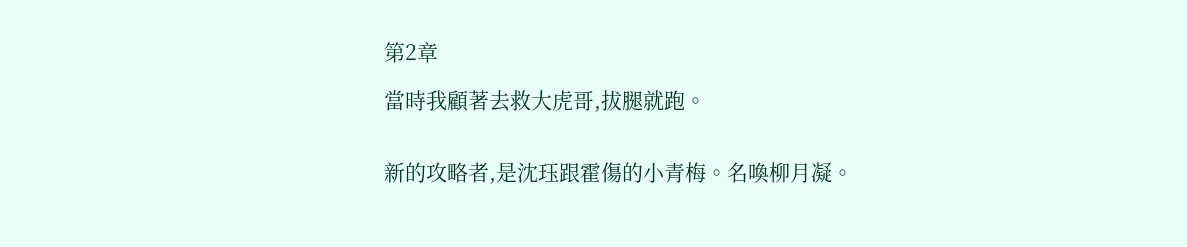第2章

當時我顧著去救大虎哥,拔腿就跑。


新的攻略者,是沈珏跟霍傷的小青梅。名喚柳月凝。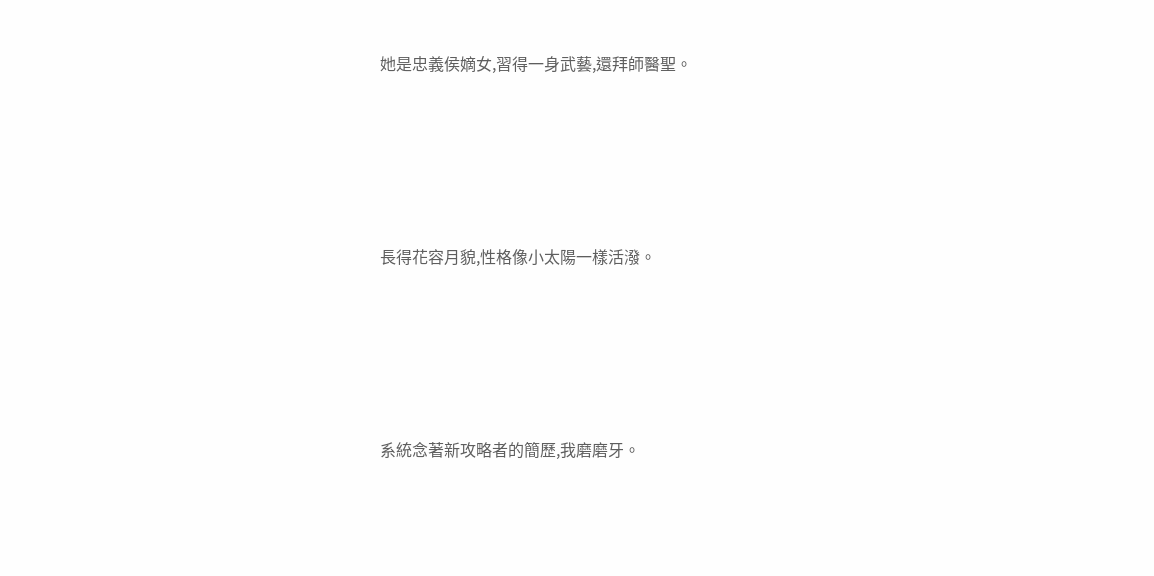她是忠義侯嫡女,習得一身武藝,還拜師醫聖。





長得花容月貌,性格像小太陽一樣活潑。





系統念著新攻略者的簡歷,我磨磨牙。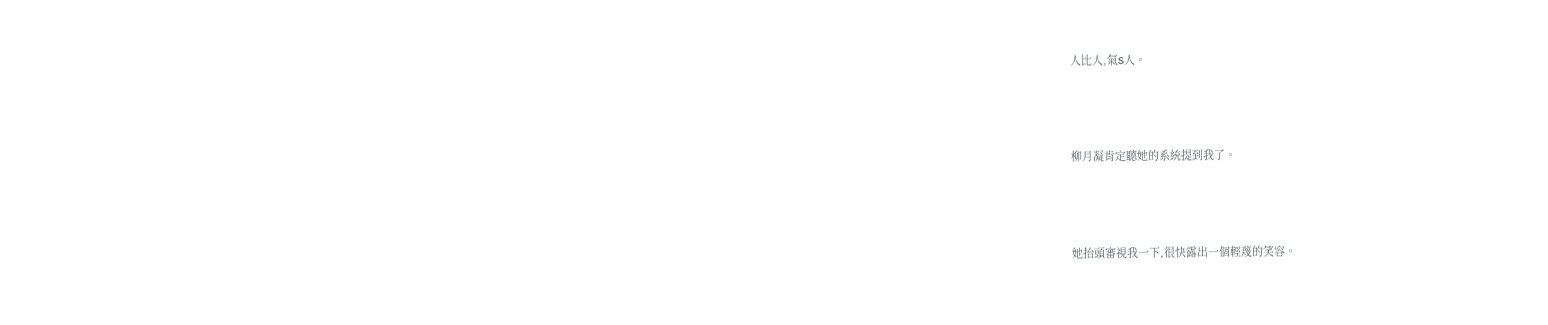人比人,氣S人。





柳月凝肯定聽她的系統提到我了。





她抬頭審視我一下,很快露出一個輕蔑的笑容。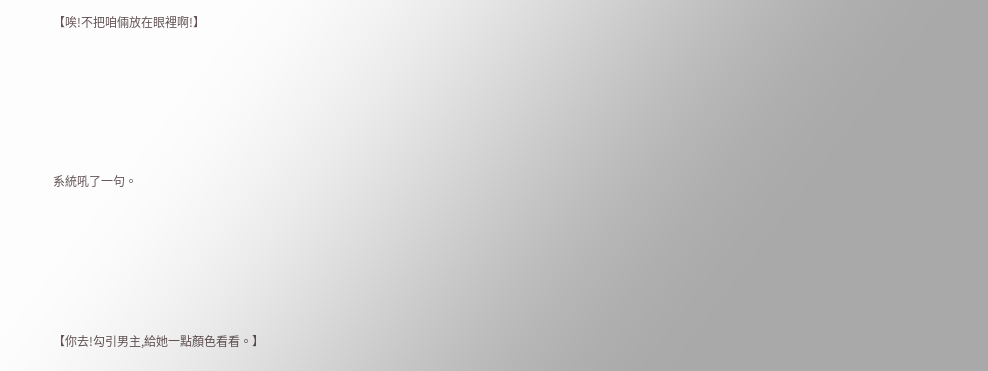【唉!不把咱倆放在眼裡啊!】





系統吼了一句。





【你去!勾引男主,給她一點顏色看看。】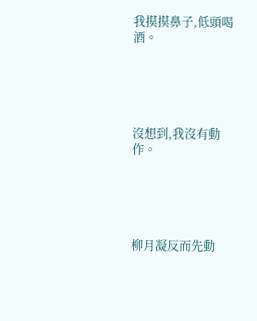我摸摸鼻子,低頭喝酒。





沒想到,我沒有動作。





柳月凝反而先動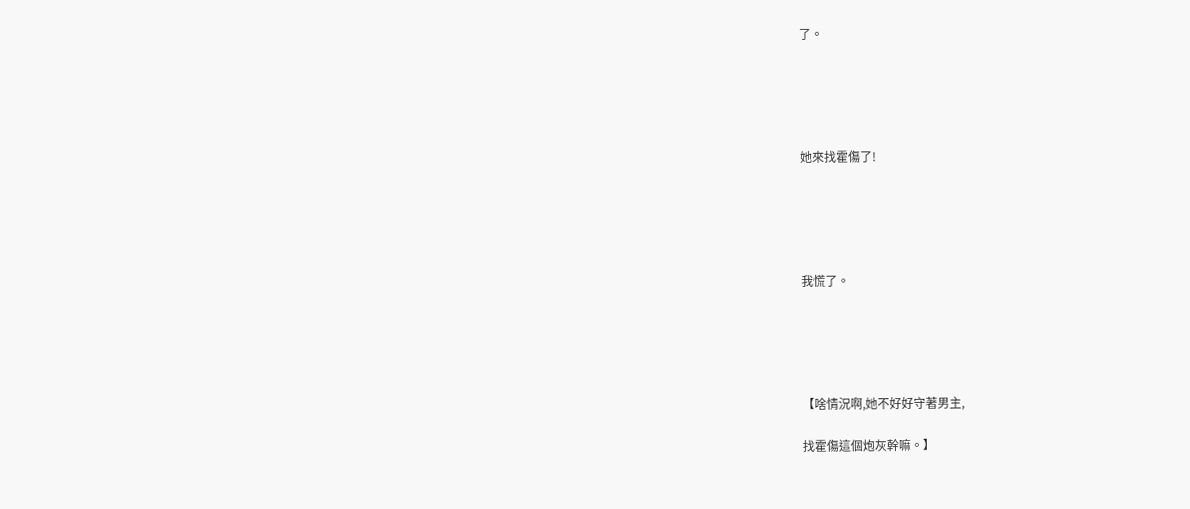了。





她來找霍傷了!





我慌了。





【啥情況啊,她不好好守著男主,

找霍傷這個炮灰幹嘛。】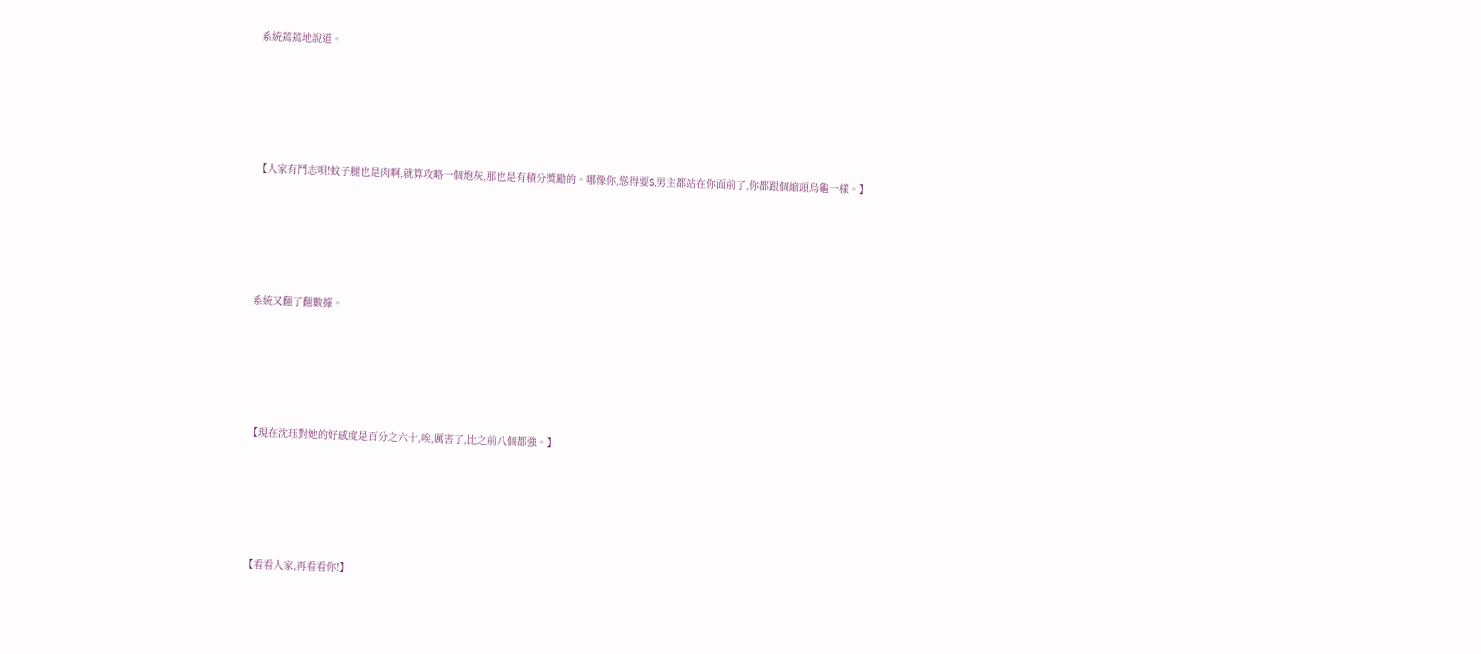系統蔫蔫地說道。





【人家有鬥志唄!蚊子腿也是肉啊,就算攻略一個炮灰,那也是有積分獎勵的。哪像你,慫得要S,男主都站在你面前了,你都跟個縮頭烏龜一樣。】





系統又翻了翻數據。





【現在沈珏對她的好感度是百分之六十,唉,厲害了,比之前八個都強。】





【看看人家,再看看你!】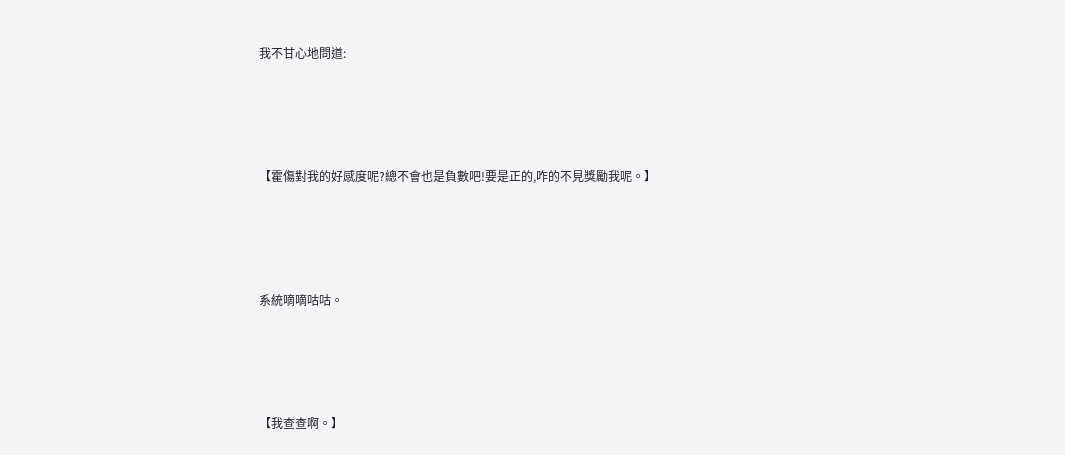我不甘心地問道:





【霍傷對我的好感度呢?總不會也是負數吧!要是正的,咋的不見獎勵我呢。】





系統嘀嘀咕咕。





【我查查啊。】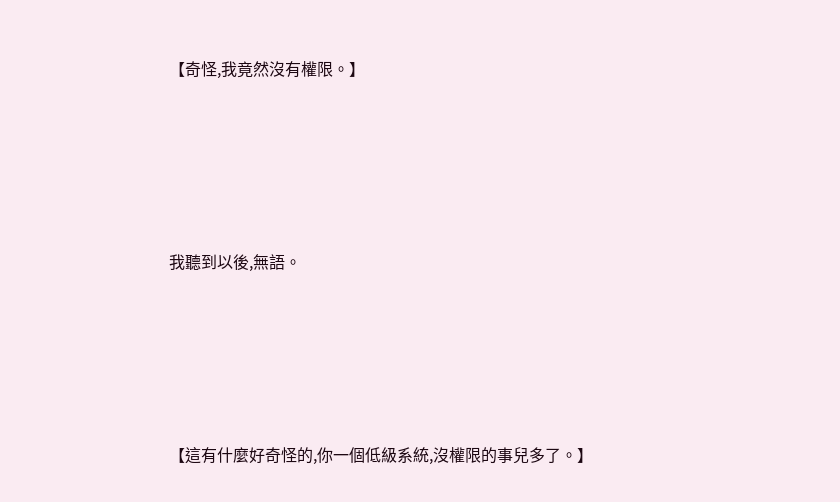【奇怪,我竟然沒有權限。】





我聽到以後,無語。





【這有什麼好奇怪的,你一個低級系統,沒權限的事兒多了。】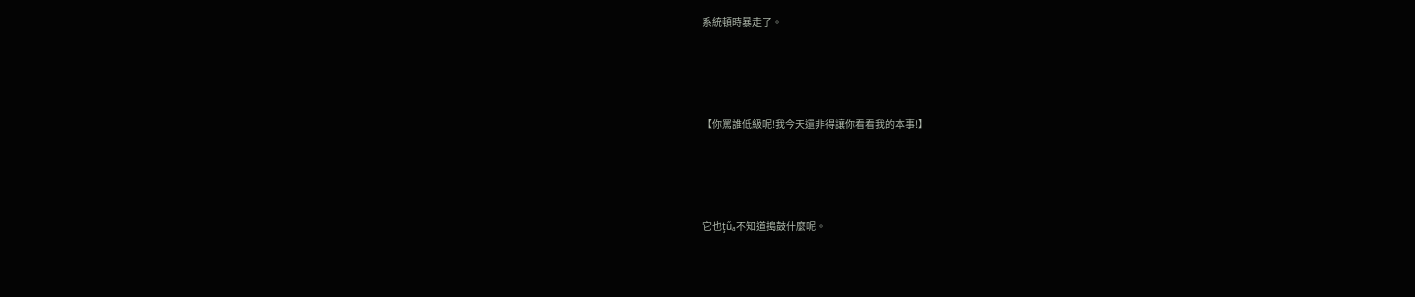系統頓時暴走了。





【你罵誰低級呢!我今天還非得讓你看看我的本事!】





它也ţűₐ不知道搗鼓什麼呢。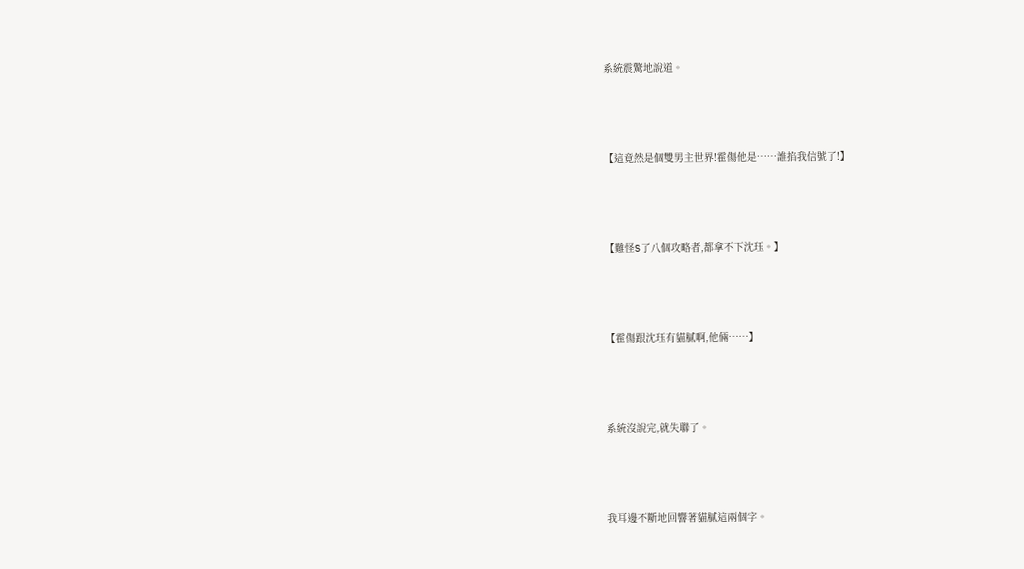系統震驚地說道。





【這竟然是個雙男主世界!霍傷他是……誰掐我信號了!】





【難怪S了八個攻略者,都拿不下沈珏。】





【霍傷跟沈珏有貓膩啊,他倆……】





系統沒說完,就失聯了。





我耳邊不斷地回響著貓膩這兩個字。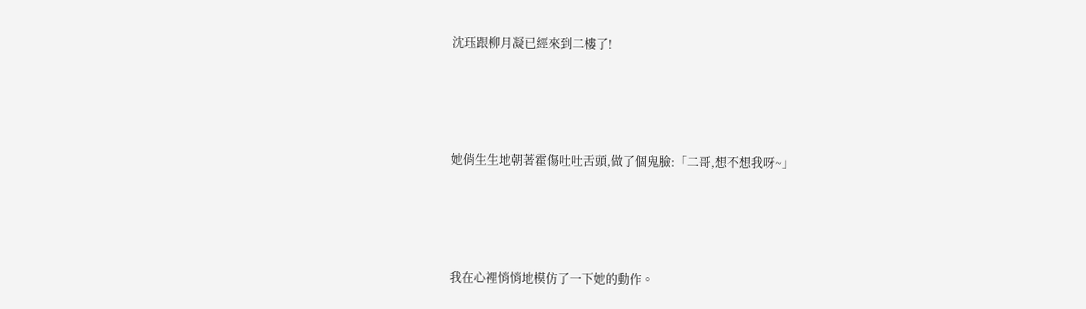沈珏跟柳月凝已經來到二樓了!





她俏生生地朝著霍傷吐吐舌頭,做了個鬼臉:「二哥,想不想我呀~」





我在心裡悄悄地模仿了一下她的動作。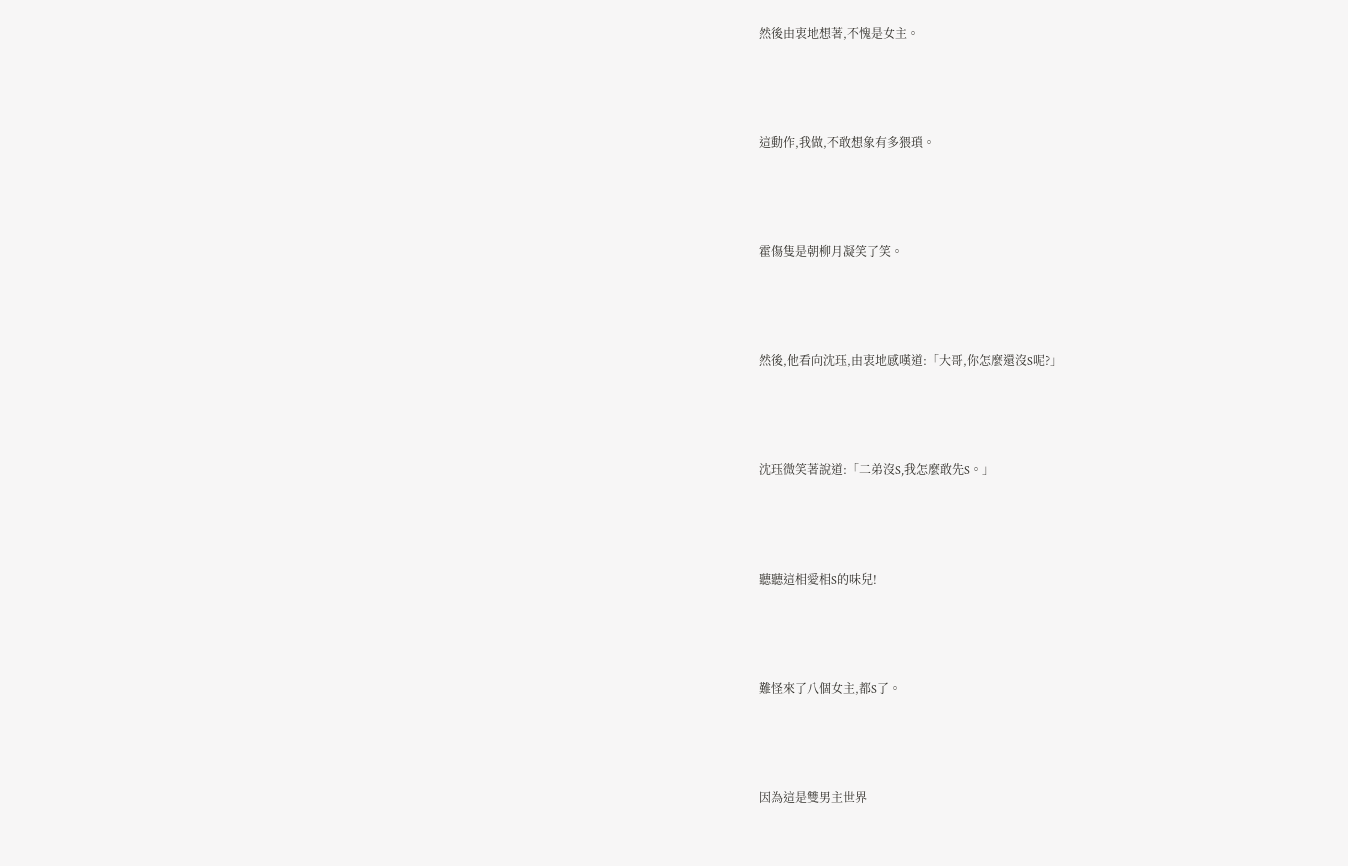然後由衷地想著,不愧是女主。





這動作,我做,不敢想象有多猥瑣。





霍傷隻是朝柳月凝笑了笑。





然後,他看向沈珏,由衷地感嘆道:「大哥,你怎麼還沒S呢?」





沈珏微笑著說道:「二弟沒S,我怎麼敢先S。」





聽聽這相愛相S的味兒!





難怪來了八個女主,都S了。





因為這是雙男主世界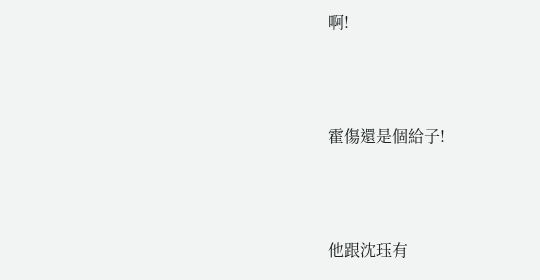啊!





霍傷還是個給子!





他跟沈珏有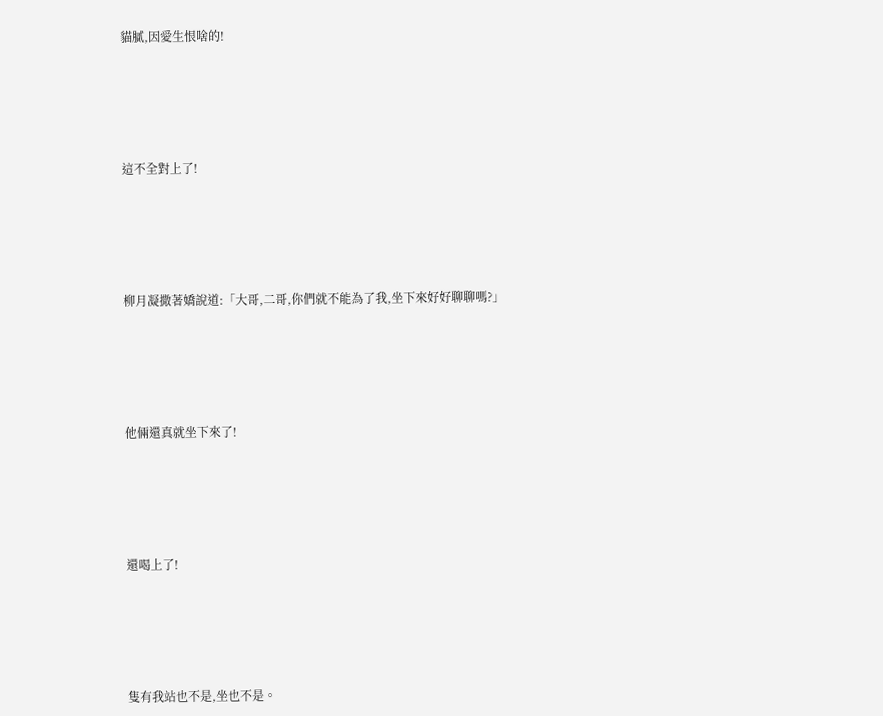貓膩,因愛生恨啥的!





這不全對上了!





柳月凝撒著嬌說道:「大哥,二哥,你們就不能為了我,坐下來好好聊聊嗎?」





他倆還真就坐下來了!





還喝上了!





隻有我站也不是,坐也不是。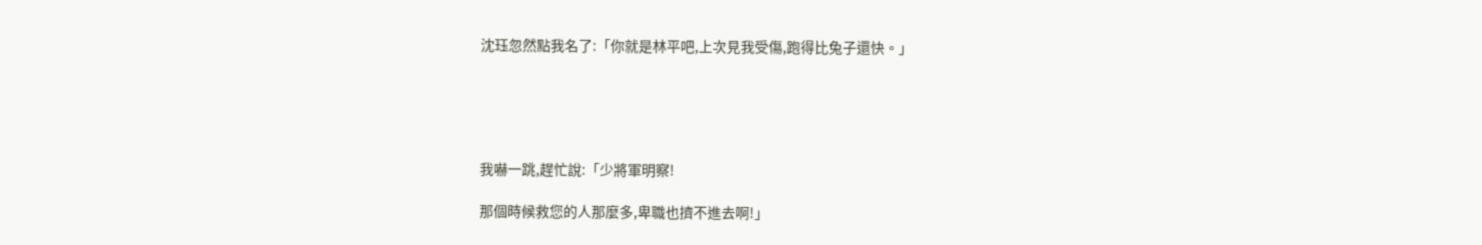沈珏忽然點我名了:「你就是林平吧,上次見我受傷,跑得比兔子還快。」





我嚇一跳,趕忙說:「少將軍明察!

那個時候救您的人那麼多,卑職也擠不進去啊!」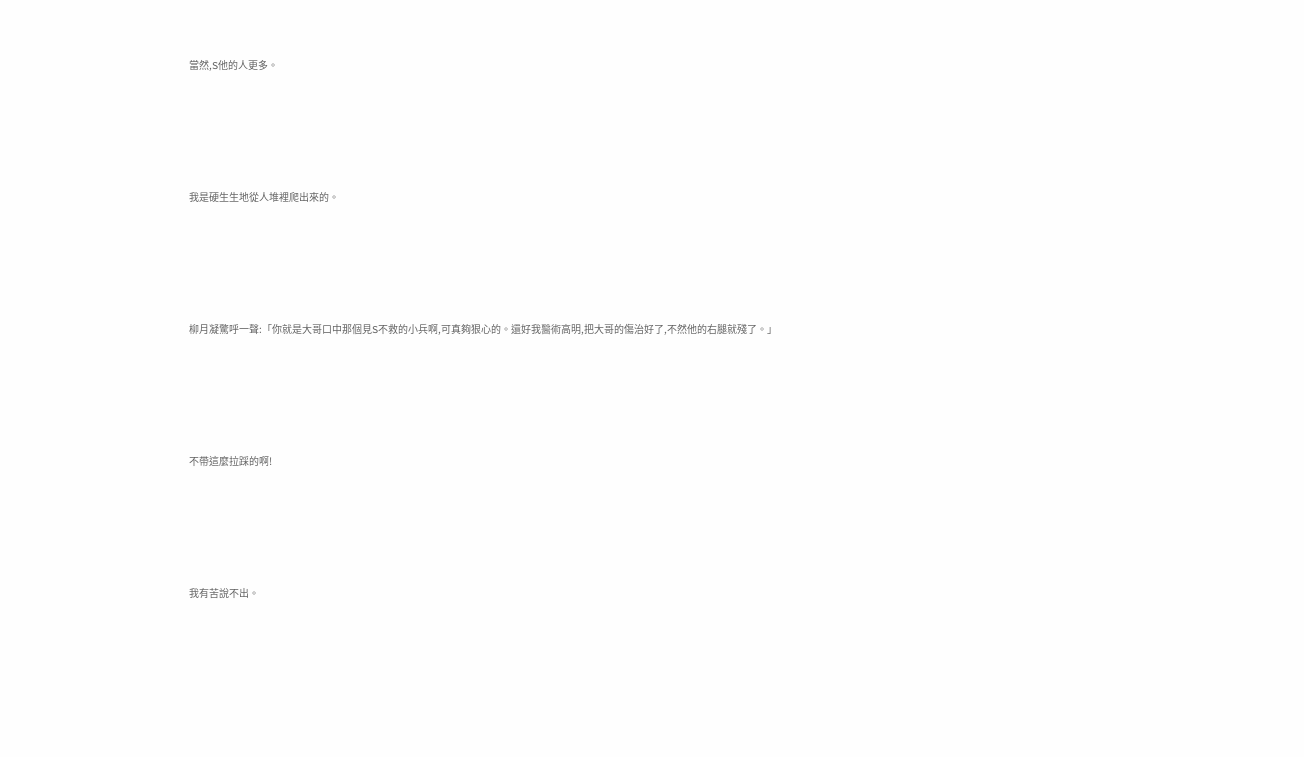當然,S他的人更多。





我是硬生生地從人堆裡爬出來的。





柳月凝驚呼一聲:「你就是大哥口中那個見S不救的小兵啊,可真夠狠心的。還好我醫術高明,把大哥的傷治好了,不然他的右腿就殘了。」





不帶這麼拉踩的啊!





我有苦說不出。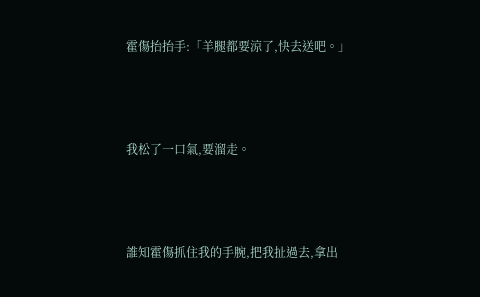霍傷抬抬手:「羊腿都要涼了,快去送吧。」





我松了一口氣,要溜走。





誰知霍傷抓住我的手腕,把我扯過去,拿出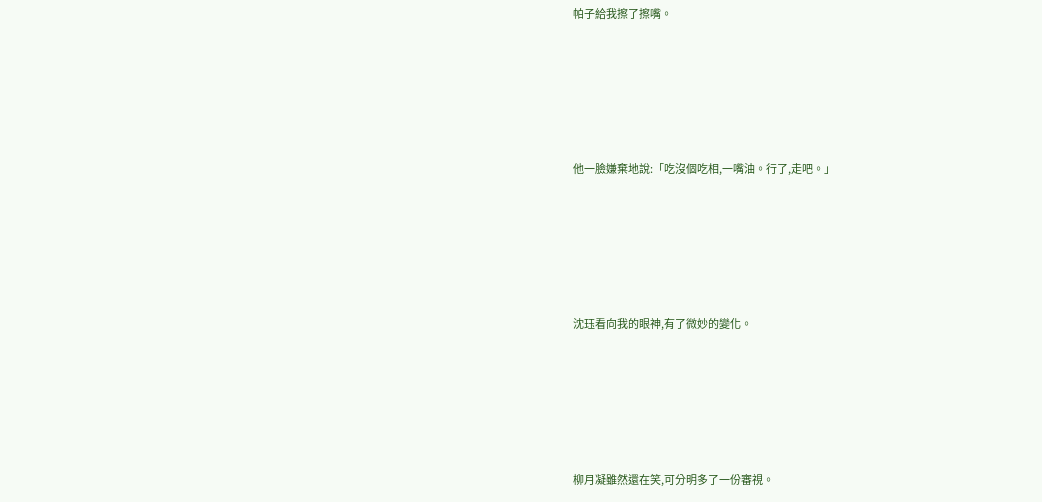帕子給我擦了擦嘴。





他一臉嫌棄地說:「吃沒個吃相,一嘴油。行了,走吧。」





沈珏看向我的眼神,有了微妙的變化。





柳月凝雖然還在笑,可分明多了一份審視。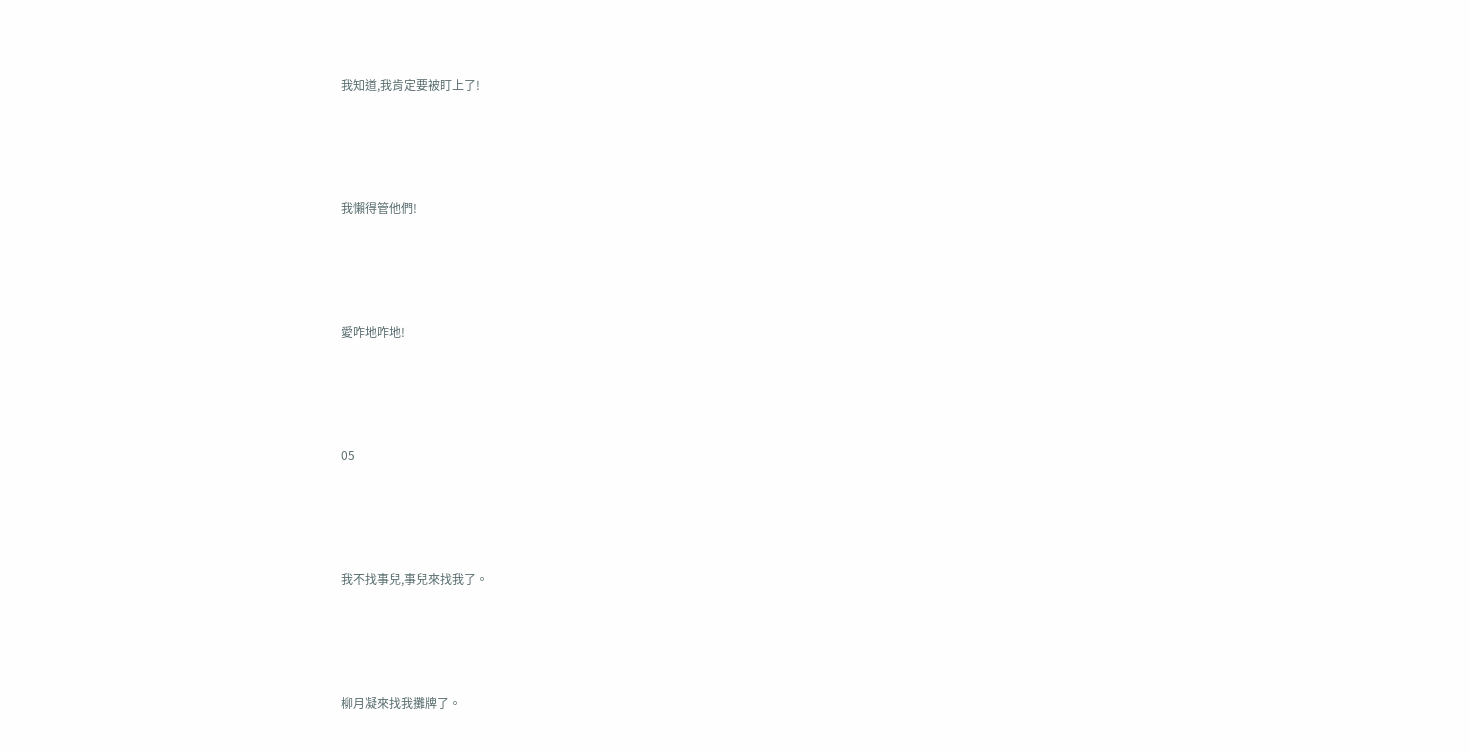我知道,我肯定要被盯上了!





我懶得管他們!





愛咋地咋地!





05





我不找事兒,事兒來找我了。





柳月凝來找我攤牌了。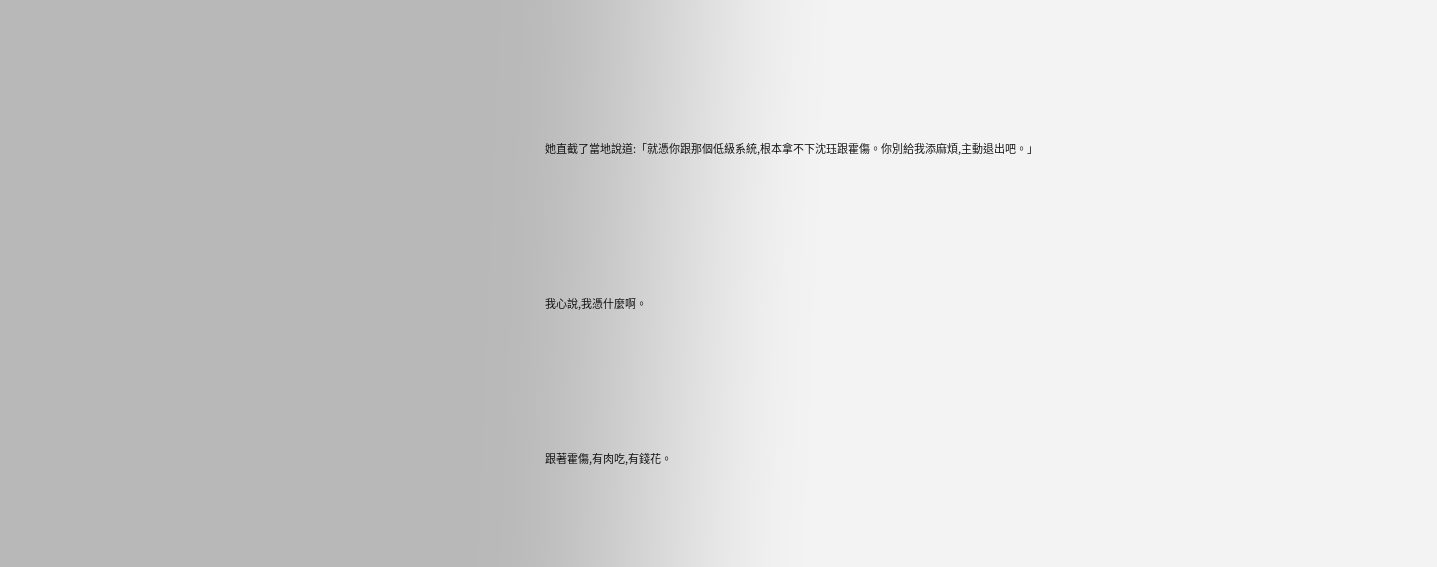她直截了當地說道:「就憑你跟那個低級系統,根本拿不下沈珏跟霍傷。你別給我添麻煩,主動退出吧。」





我心說,我憑什麼啊。





跟著霍傷,有肉吃,有錢花。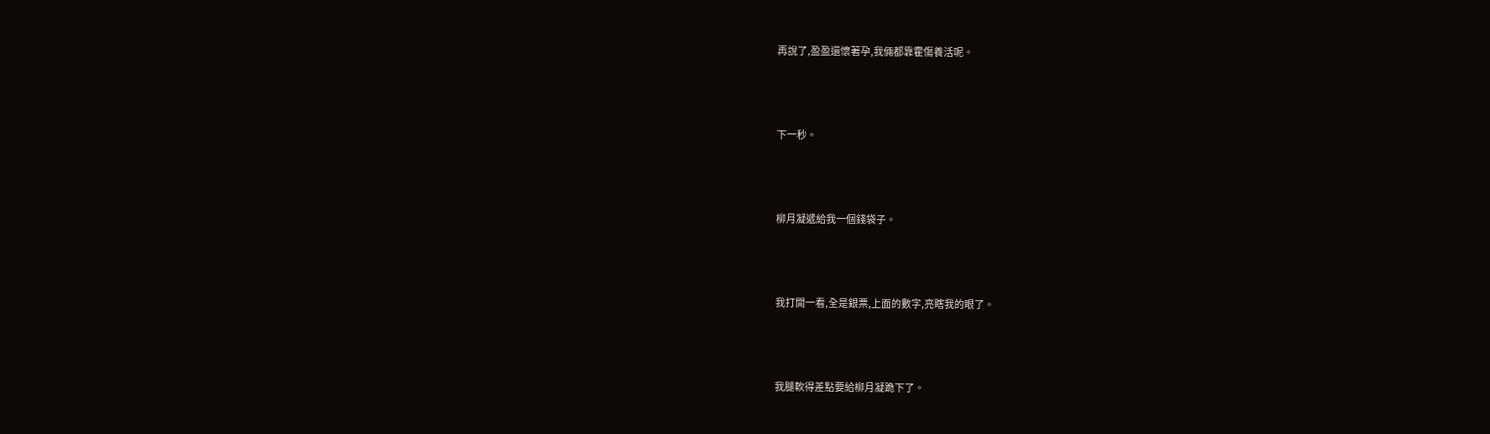再說了,盈盈還懷著孕,我倆都靠霍傷養活呢。





下一秒。





柳月凝遞給我一個錢袋子。





我打開一看,全是銀票,上面的數字,亮瞎我的眼了。





我腿軟得差點要給柳月凝跪下了。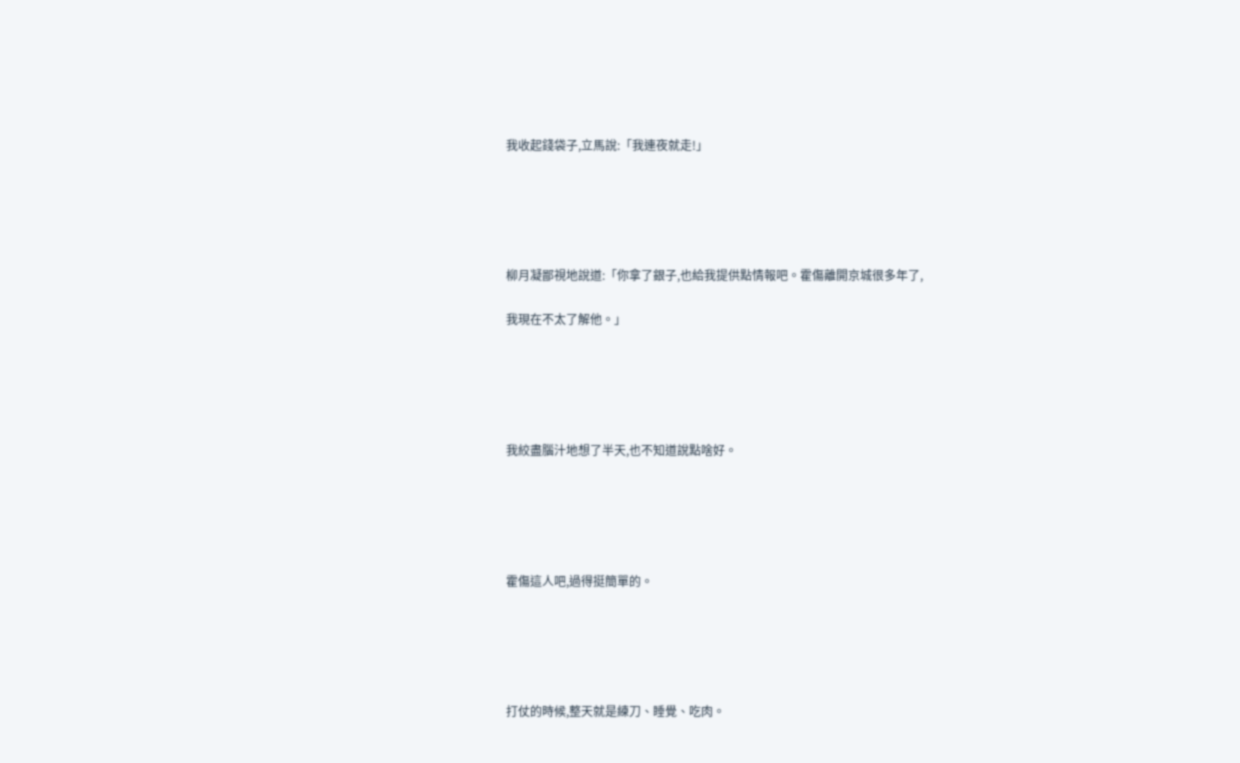我收起錢袋子,立馬說:「我連夜就走!」





柳月凝鄙視地說道:「你拿了銀子,也給我提供點情報吧。霍傷離開京城很多年了,

我現在不太了解他。」





我絞盡腦汁地想了半天,也不知道說點啥好。





霍傷這人吧,過得挺簡單的。





打仗的時候,整天就是練刀、睡覺、吃肉。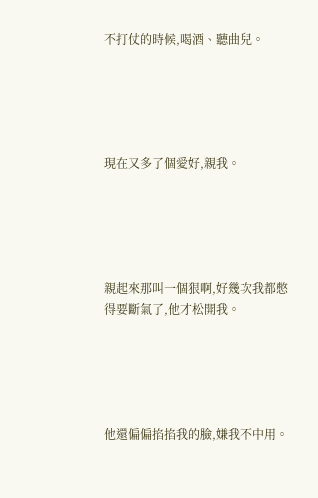不打仗的時候,喝酒、聽曲兒。





現在又多了個愛好,親我。





親起來那叫一個狠啊,好幾次我都憋得要斷氣了,他才松開我。





他還偏偏掐掐我的臉,嫌我不中用。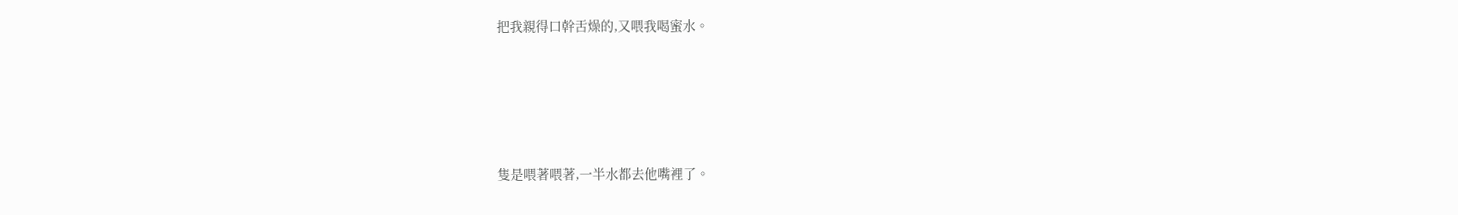把我親得口幹舌燥的,又喂我喝蜜水。





隻是喂著喂著,一半水都去他嘴裡了。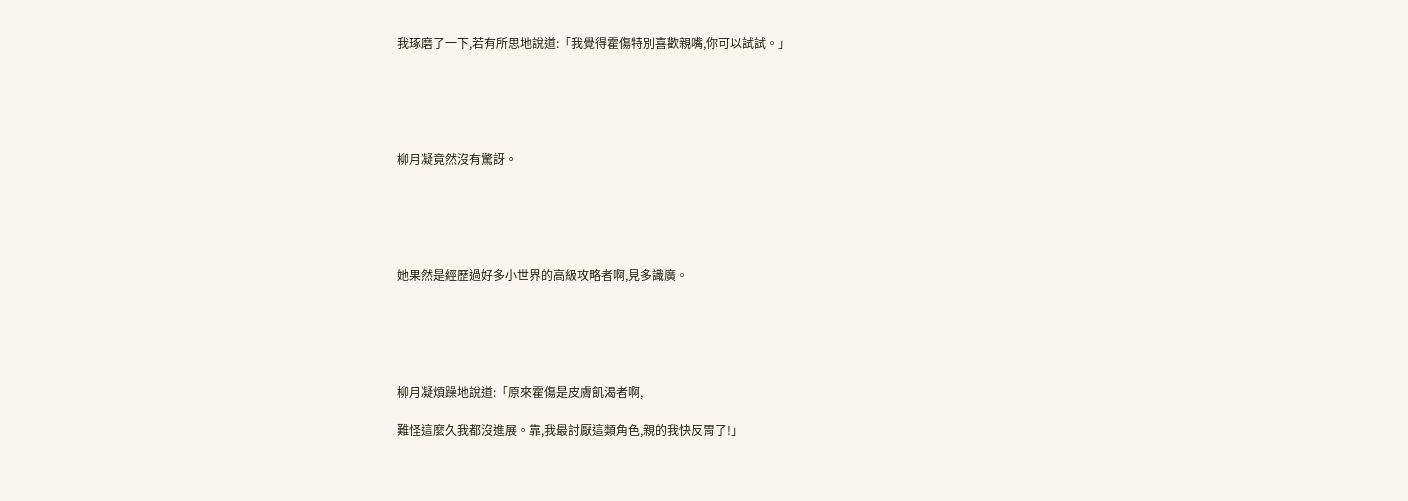我琢磨了一下,若有所思地說道:「我覺得霍傷特別喜歡親嘴,你可以試試。」





柳月凝竟然沒有驚訝。





她果然是經歷過好多小世界的高級攻略者啊,見多識廣。





柳月凝煩躁地說道:「原來霍傷是皮膚飢渴者啊,

難怪這麼久我都沒進展。靠,我最討厭這類角色,親的我快反胃了!」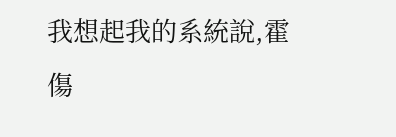我想起我的系統說,霍傷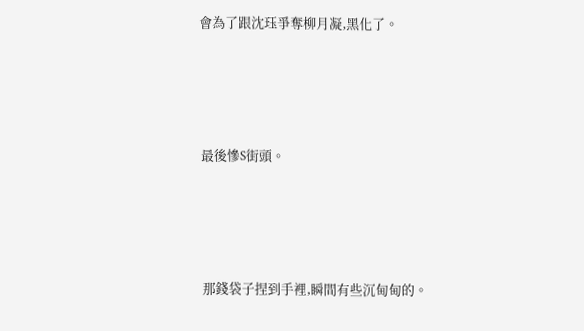會為了跟沈珏爭奪柳月凝,黑化了。





最後慘S街頭。





那錢袋子捏到手裡,瞬間有些沉甸甸的。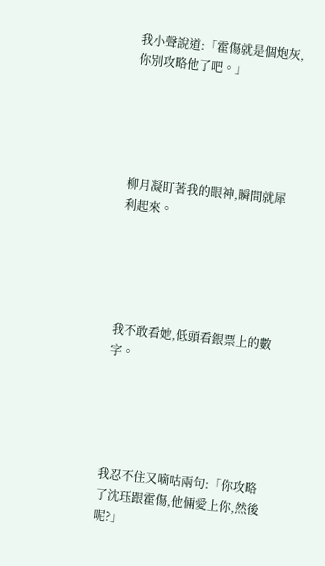我小聲說道:「霍傷就是個炮灰,你別攻略他了吧。」





柳月凝盯著我的眼神,瞬間就犀利起來。





我不敢看她,低頭看銀票上的數字。





我忍不住又嘀咕兩句:「你攻略了沈珏跟霍傷,他倆愛上你,然後呢?」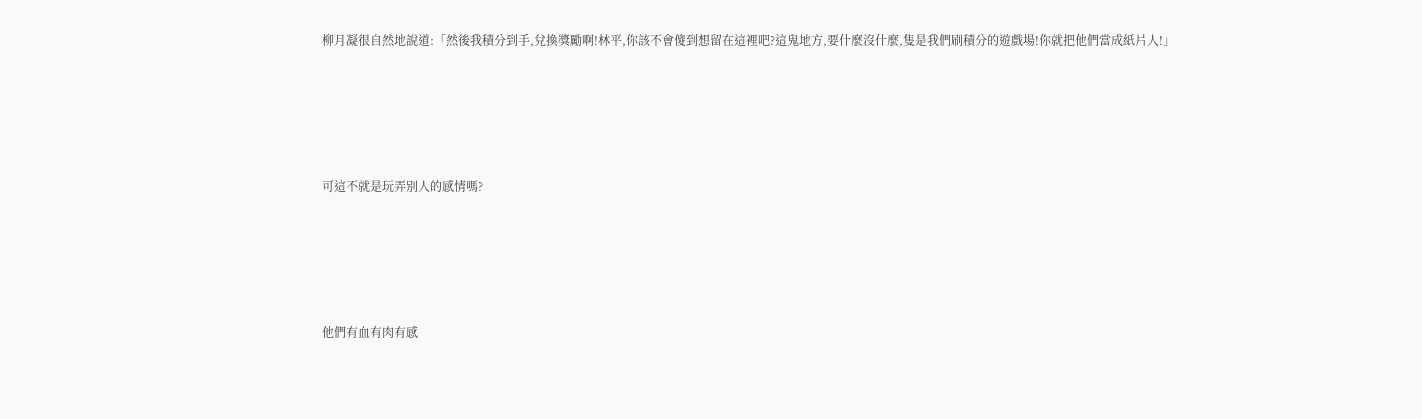柳月凝很自然地說道:「然後我積分到手,兌換獎勵啊!林平,你該不會傻到想留在這裡吧?這鬼地方,要什麼沒什麼,隻是我們刷積分的遊戲場!你就把他們當成紙片人!」





可這不就是玩弄別人的感情嗎?





他們有血有肉有感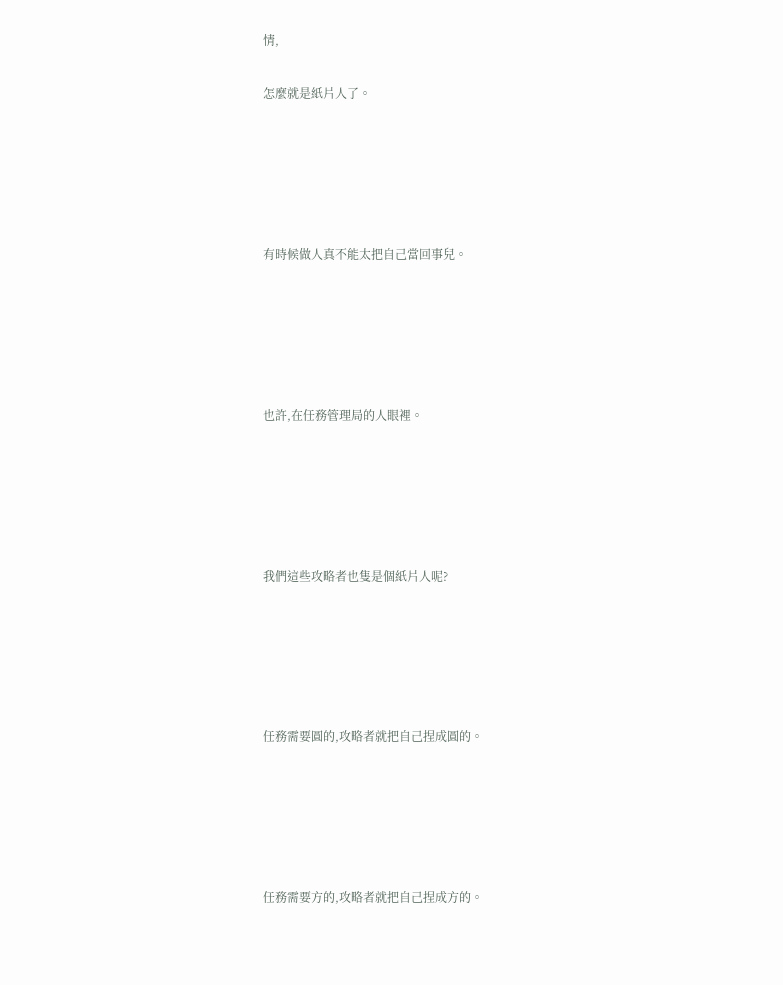情,

怎麼就是紙片人了。





有時候做人真不能太把自己當回事兒。





也許,在任務管理局的人眼裡。





我們這些攻略者也隻是個紙片人呢?





任務需要圓的,攻略者就把自己捏成圓的。





任務需要方的,攻略者就把自己捏成方的。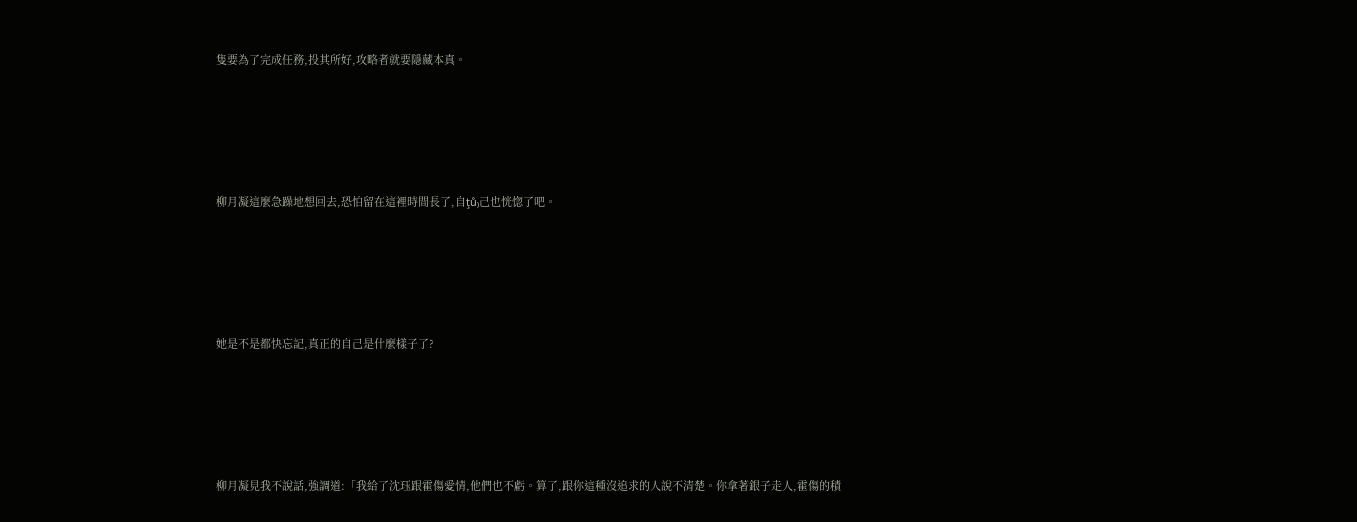隻要為了完成任務,投其所好,攻略者就要隱藏本真。





柳月凝這麼急躁地想回去,恐怕留在這裡時間長了,自ţů₎己也恍惚了吧。





她是不是都快忘記,真正的自己是什麼樣子了?





柳月凝見我不說話,強調道:「我給了沈珏跟霍傷愛情,他們也不虧。算了,跟你這種沒追求的人說不清楚。你拿著銀子走人,霍傷的積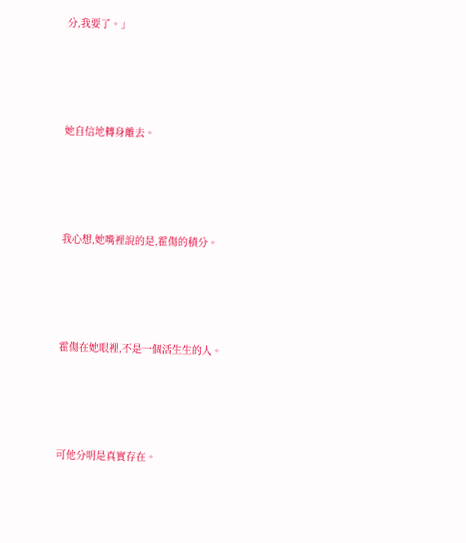分,我要了。」





她自信地轉身離去。





我心想,她嘴裡說的是,霍傷的積分。





霍傷在她眼裡,不是一個活生生的人。





可他分明是真實存在。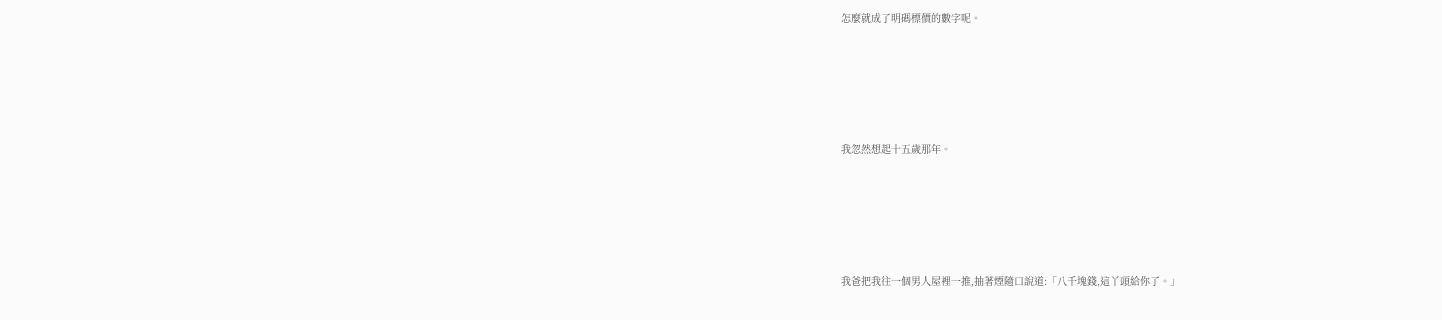怎麼就成了明碼標價的數字呢。





我忽然想起十五歲那年。





我爸把我往一個男人屋裡一推,抽著煙隨口說道:「八千塊錢,這丫頭給你了。」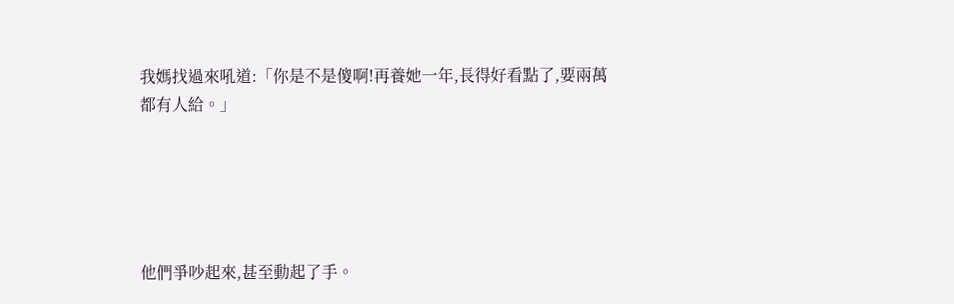我媽找過來吼道:「你是不是傻啊!再養她一年,長得好看點了,要兩萬都有人給。」





他們爭吵起來,甚至動起了手。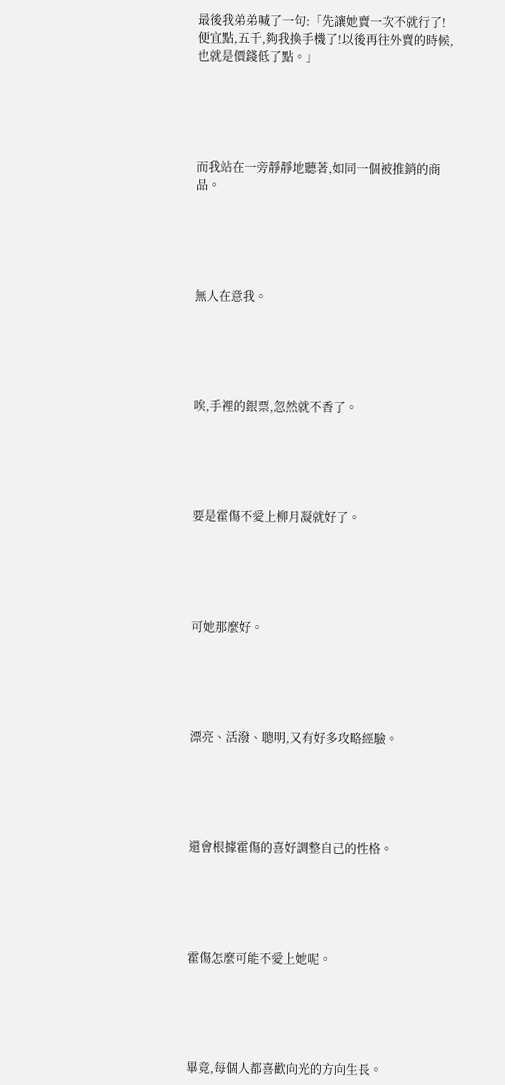最後我弟弟喊了一句:「先讓她賣一次不就行了!便宜點,五千,夠我換手機了!以後再往外賣的時候,也就是價錢低了點。」





而我站在一旁靜靜地聽著,如同一個被推銷的商品。





無人在意我。





唉,手裡的銀票,忽然就不香了。





要是霍傷不愛上柳月凝就好了。





可她那麼好。





漂亮、活潑、聰明,又有好多攻略經驗。





還會根據霍傷的喜好調整自己的性格。





霍傷怎麼可能不愛上她呢。





畢竟,每個人都喜歡向光的方向生長。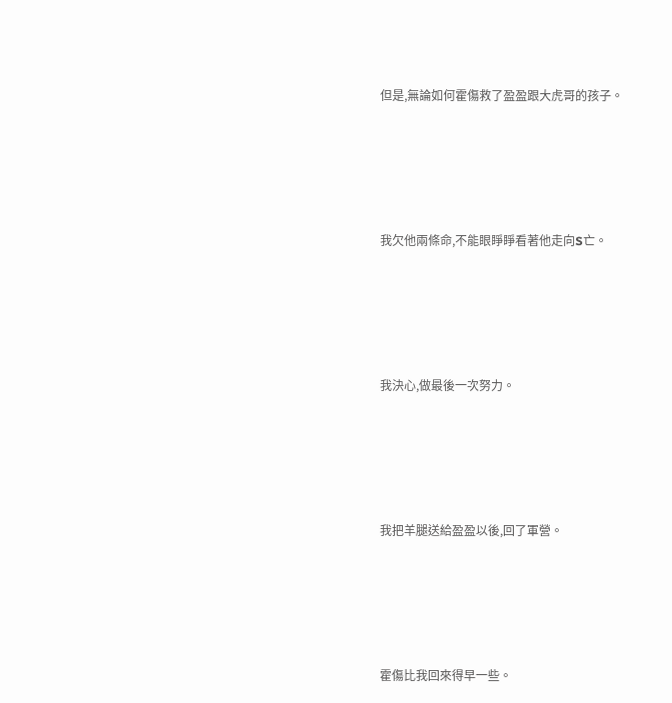但是,無論如何霍傷救了盈盈跟大虎哥的孩子。





我欠他兩條命,不能眼睜睜看著他走向S亡。





我決心,做最後一次努力。





我把羊腿送給盈盈以後,回了軍營。





霍傷比我回來得早一些。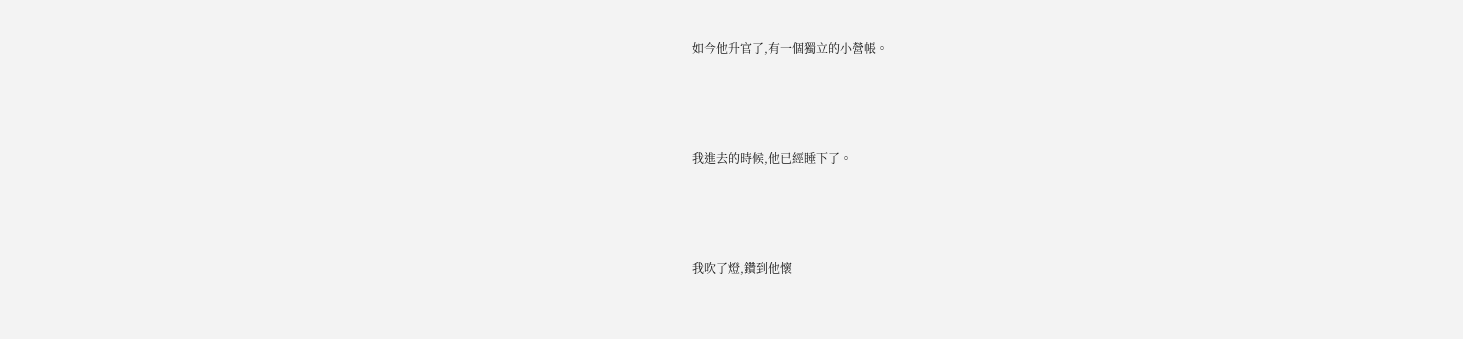如今他升官了,有一個獨立的小營帳。





我進去的時候,他已經睡下了。





我吹了燈,鑽到他懷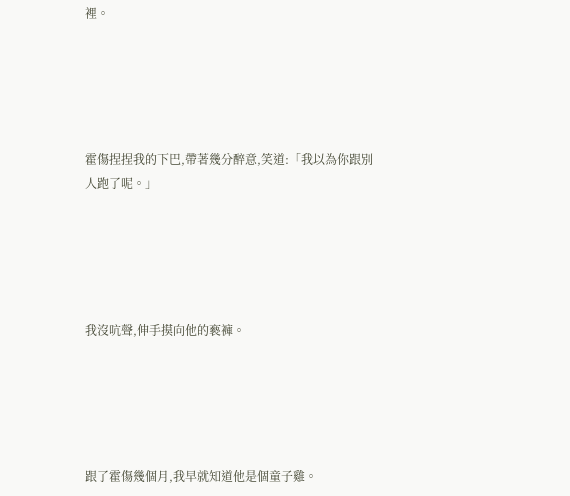裡。





霍傷捏捏我的下巴,帶著幾分醉意,笑道:「我以為你跟別人跑了呢。」





我沒吭聲,伸手摸向他的褻褲。





跟了霍傷幾個月,我早就知道他是個童子雞。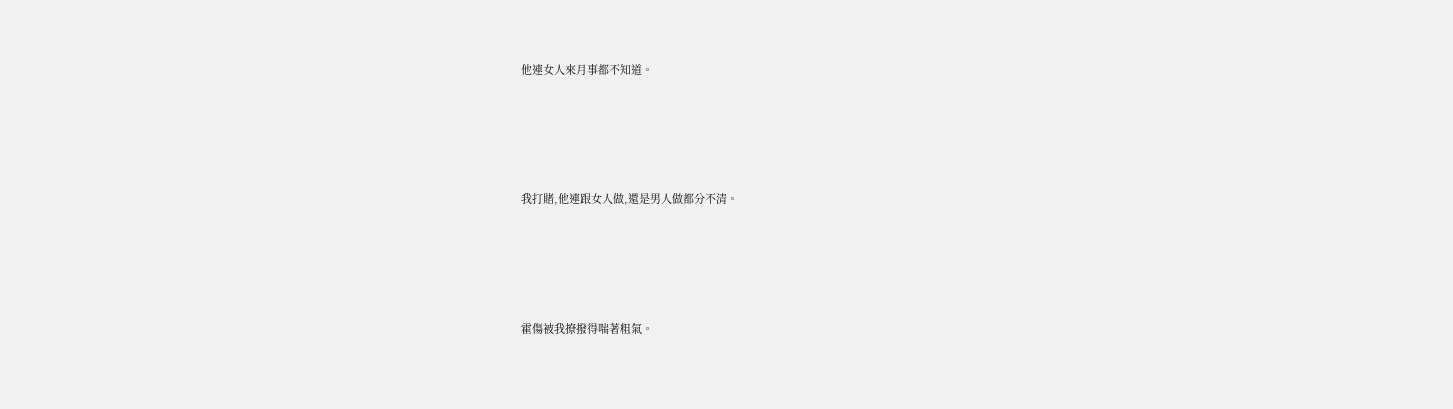他連女人來月事都不知道。





我打賭,他連跟女人做,還是男人做都分不清。





霍傷被我撩撥得喘著粗氣。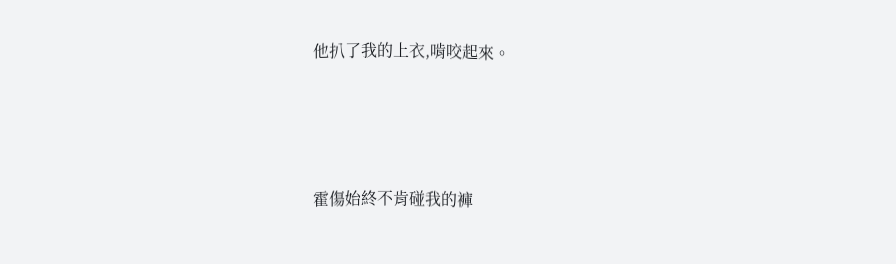他扒了我的上衣,啃咬起來。





霍傷始終不肯碰我的褲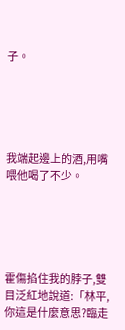子。





我端起邊上的酒,用嘴喂他喝了不少。





霍傷掐住我的脖子,雙目泛紅地說道:「林平,你這是什麼意思?臨走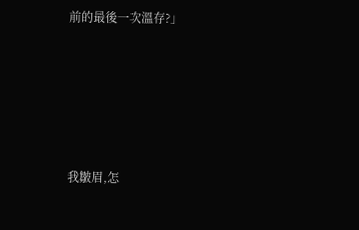前的最後一次溫存?」





我皺眉,怎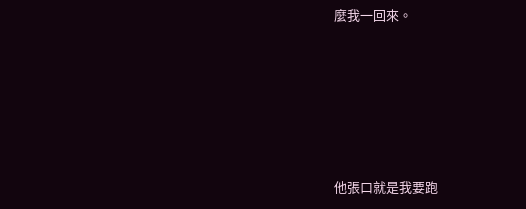麼我一回來。





他張口就是我要跑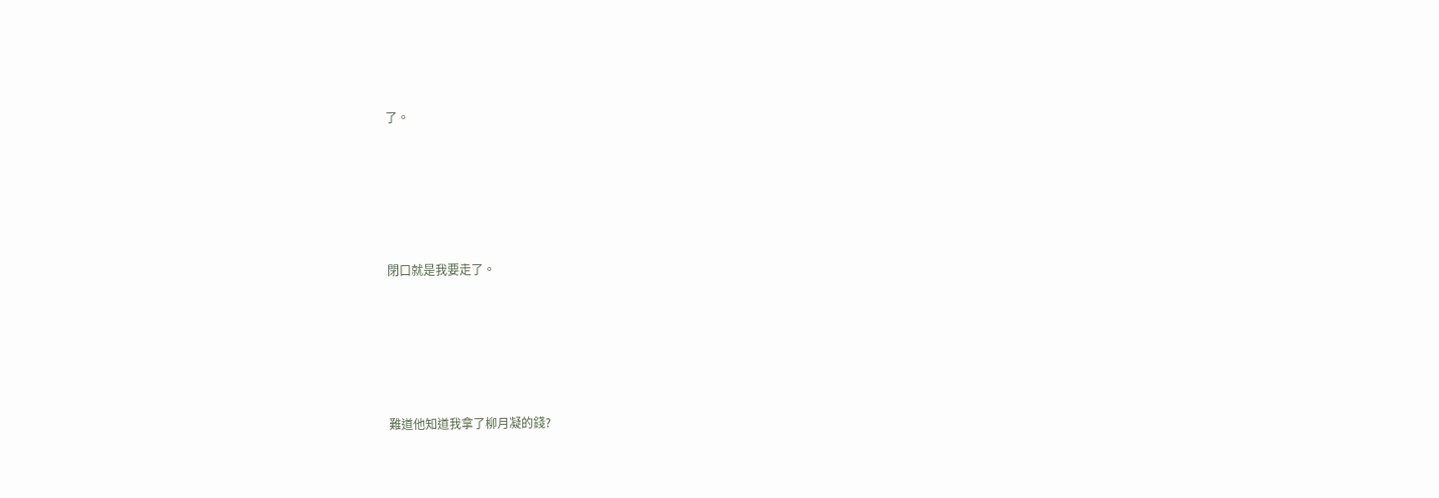了。





閉口就是我要走了。





難道他知道我拿了柳月凝的錢?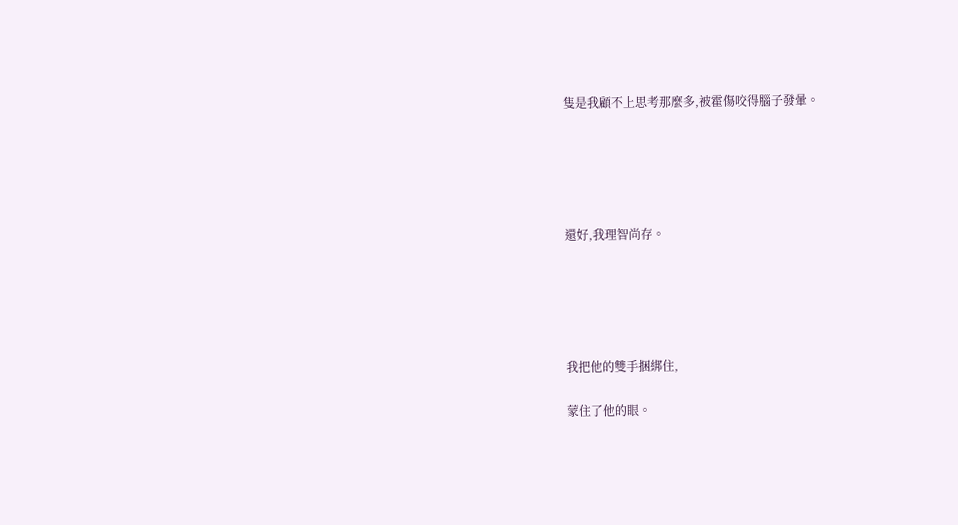隻是我顧不上思考那麼多,被霍傷咬得腦子發暈。





還好,我理智尚存。





我把他的雙手捆綁住,

蒙住了他的眼。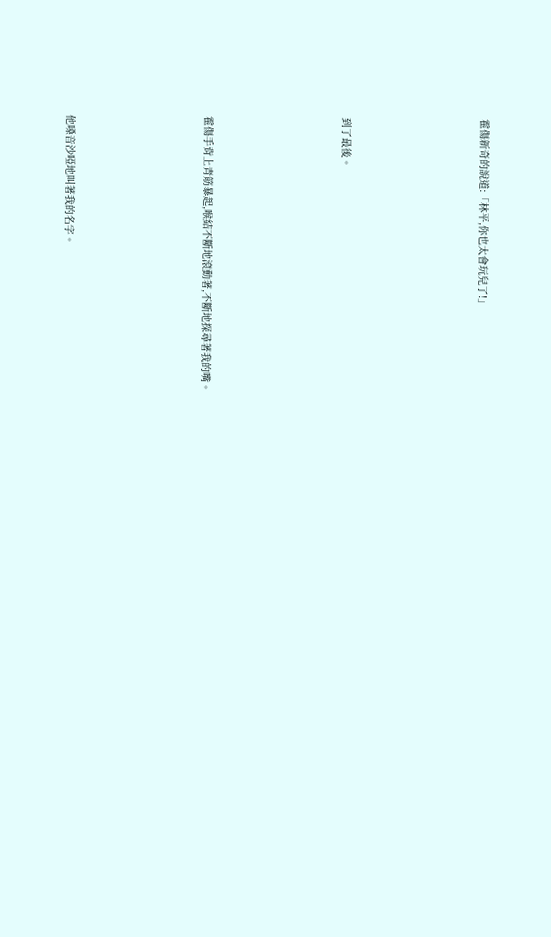霍傷新奇的說道:「林平,你也太會玩兒了!」





到了最後。





霍傷手背上青筋暴起,喉結不斷地滾動著,不斷地探尋著我的嘴。





他嗓音沙啞地叫著我的名字。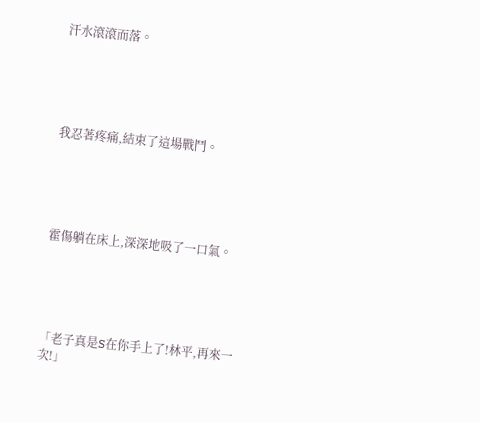汗水滾滾而落。





我忍著疼痛,結束了這場戰鬥。





霍傷躺在床上,深深地吸了一口氣。





「老子真是S在你手上了!林平,再來一次!」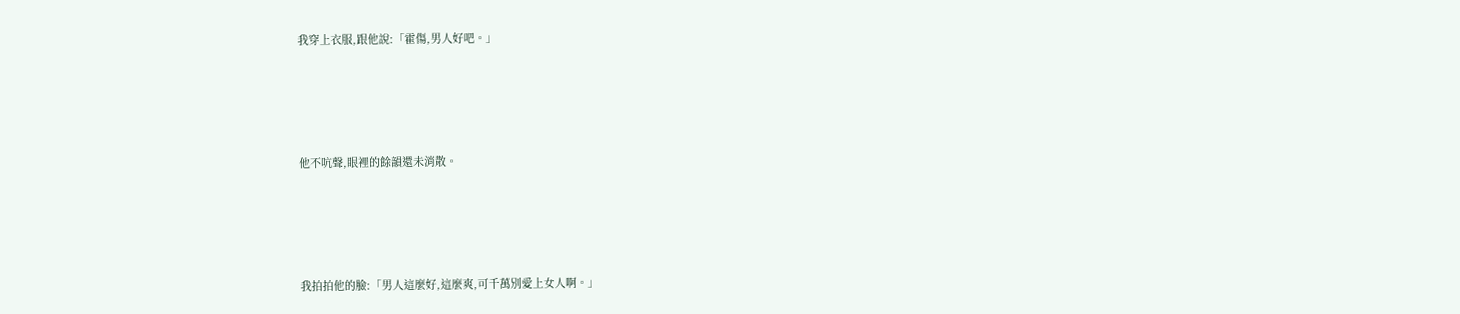我穿上衣服,跟他說:「霍傷,男人好吧。」





他不吭聲,眼裡的餘韻還未消散。





我拍拍他的臉:「男人這麼好,這麼爽,可千萬別愛上女人啊。」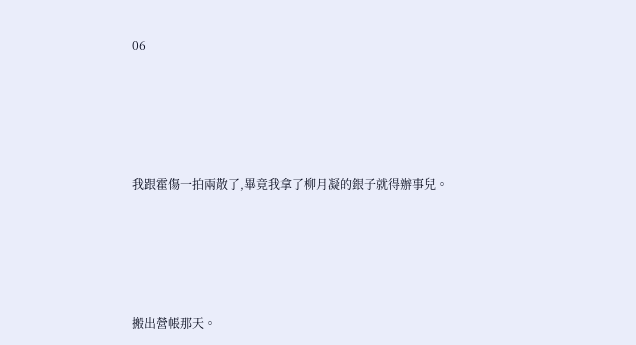06





我跟霍傷一拍兩散了,畢竟我拿了柳月凝的銀子就得辦事兒。





搬出營帳那天。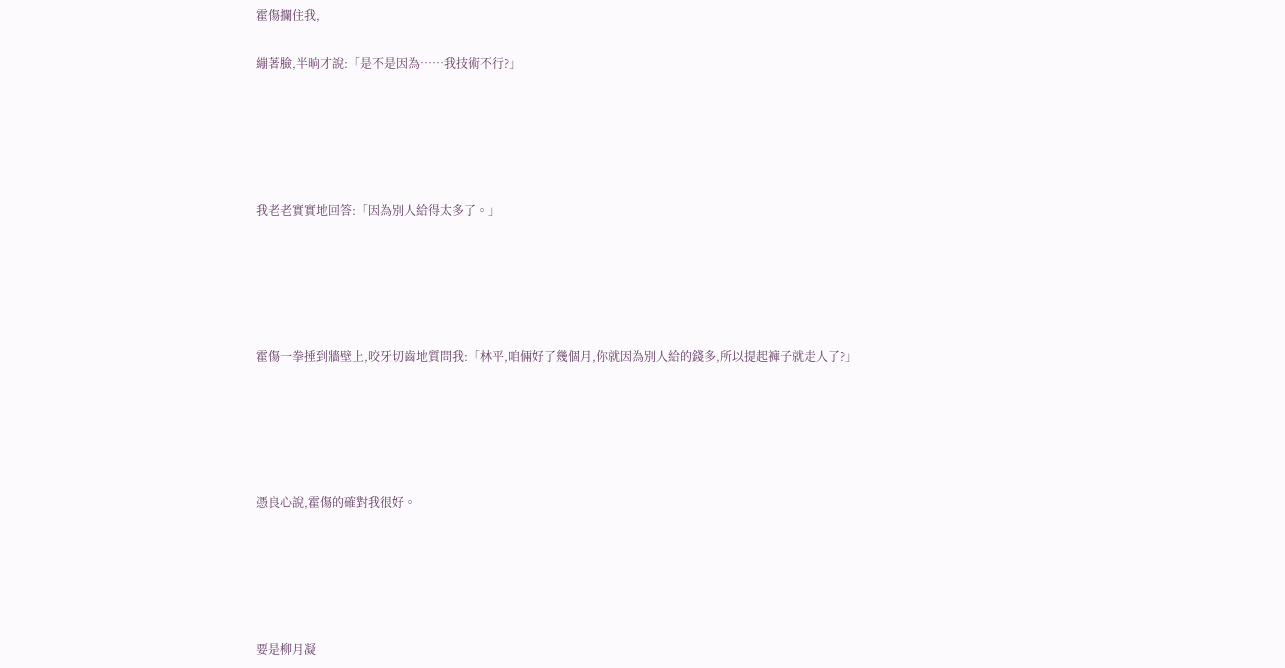霍傷攔住我,

繃著臉,半晌才說:「是不是因為……我技術不行?」





我老老實實地回答:「因為別人給得太多了。」





霍傷一拳捶到牆壁上,咬牙切齒地質問我:「林平,咱倆好了幾個月,你就因為別人給的錢多,所以提起褲子就走人了?」





憑良心說,霍傷的確對我很好。





要是柳月凝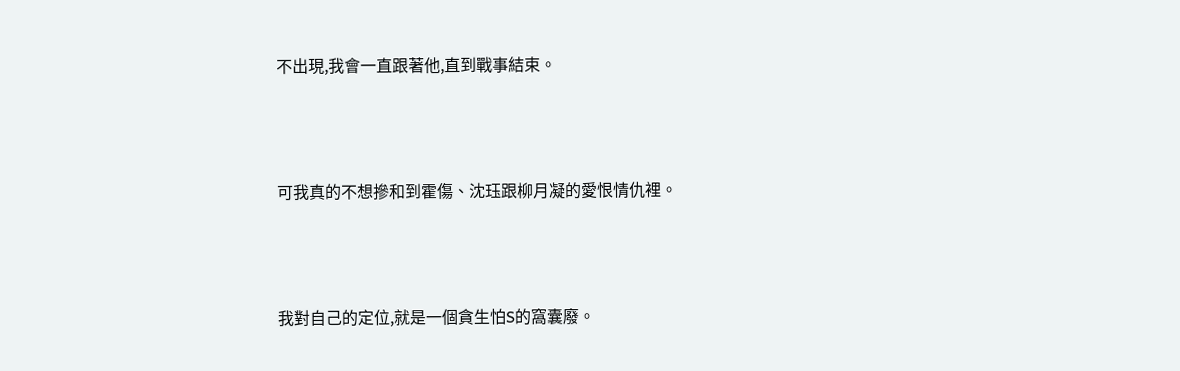不出現,我會一直跟著他,直到戰事結束。





可我真的不想摻和到霍傷、沈珏跟柳月凝的愛恨情仇裡。





我對自己的定位,就是一個貪生怕S的窩囊廢。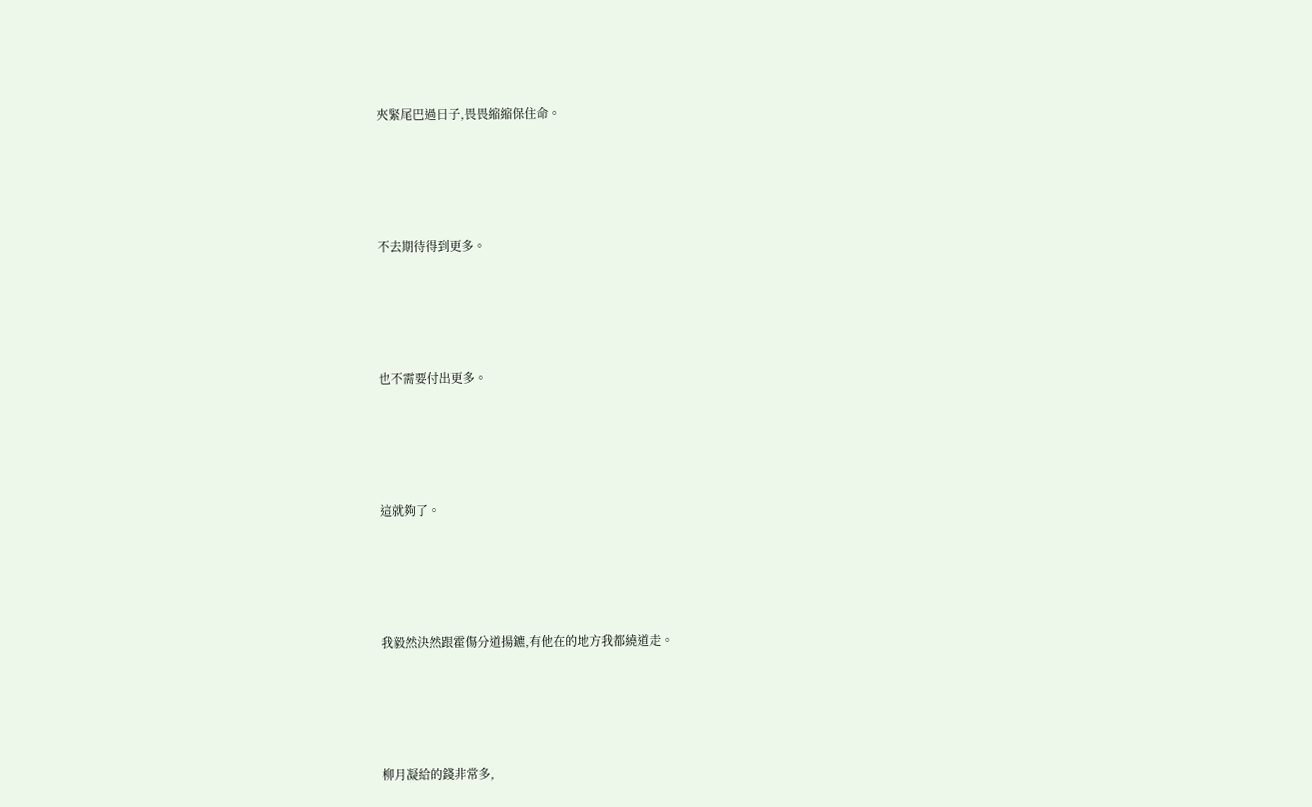夾緊尾巴過日子,畏畏縮縮保住命。





不去期待得到更多。





也不需要付出更多。





這就夠了。





我毅然決然跟霍傷分道揚鑣,有他在的地方我都繞道走。





柳月凝給的錢非常多,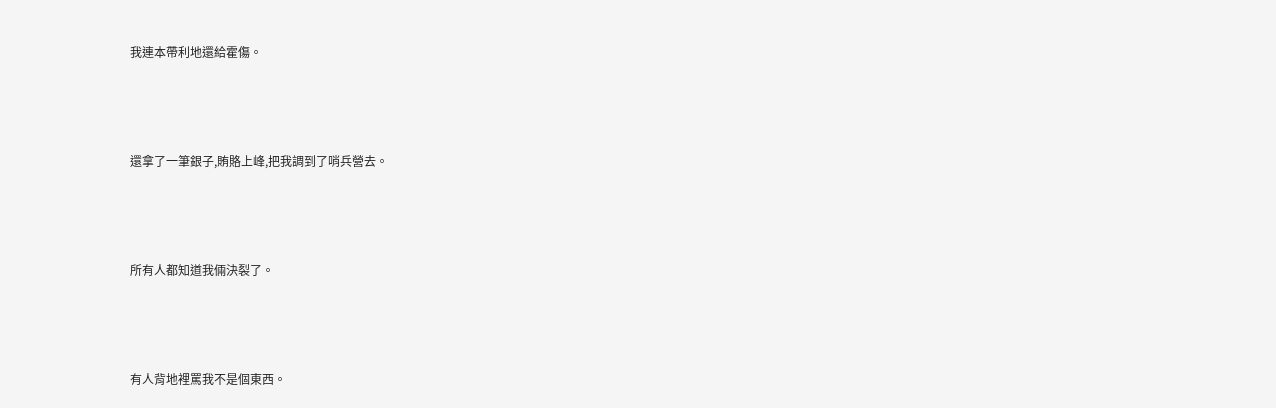我連本帶利地還給霍傷。





還拿了一筆銀子,賄賂上峰,把我調到了哨兵營去。





所有人都知道我倆決裂了。





有人背地裡罵我不是個東西。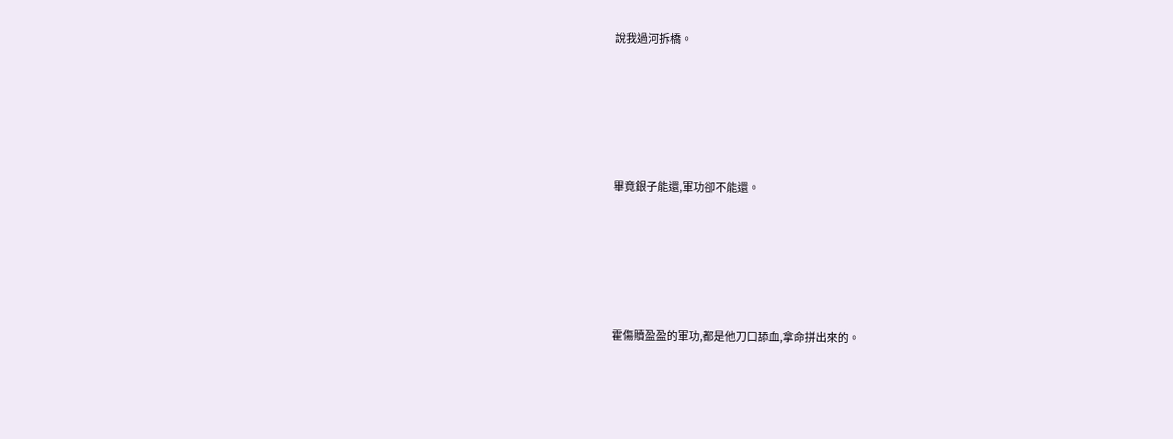說我過河拆橋。





畢竟銀子能還,軍功卻不能還。





霍傷贖盈盈的軍功,都是他刀口舔血,拿命拼出來的。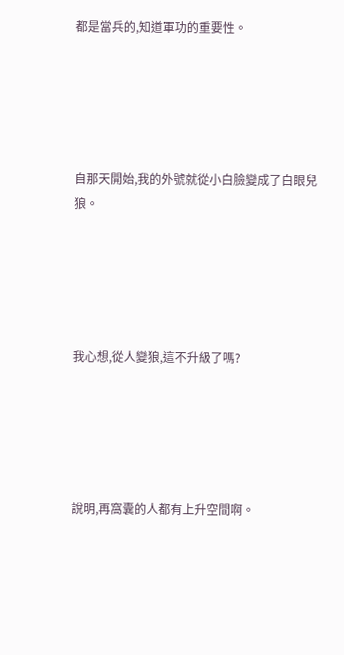都是當兵的,知道軍功的重要性。





自那天開始,我的外號就從小白臉變成了白眼兒狼。





我心想,從人變狼,這不升級了嗎?





說明,再窩囊的人都有上升空間啊。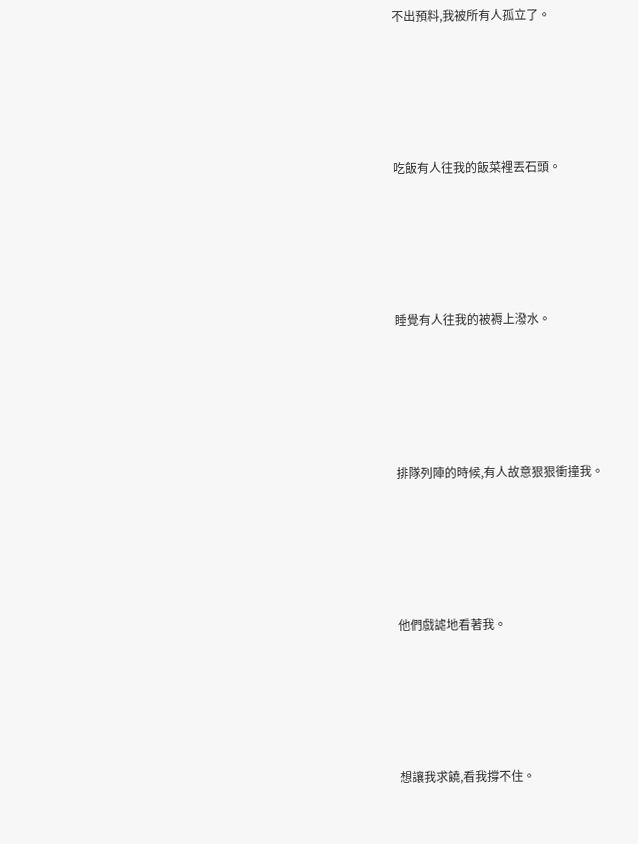不出預料,我被所有人孤立了。





吃飯有人往我的飯菜裡丟石頭。





睡覺有人往我的被褥上潑水。





排隊列陣的時候,有人故意狠狠衝撞我。





他們戲謔地看著我。





想讓我求饒,看我撐不住。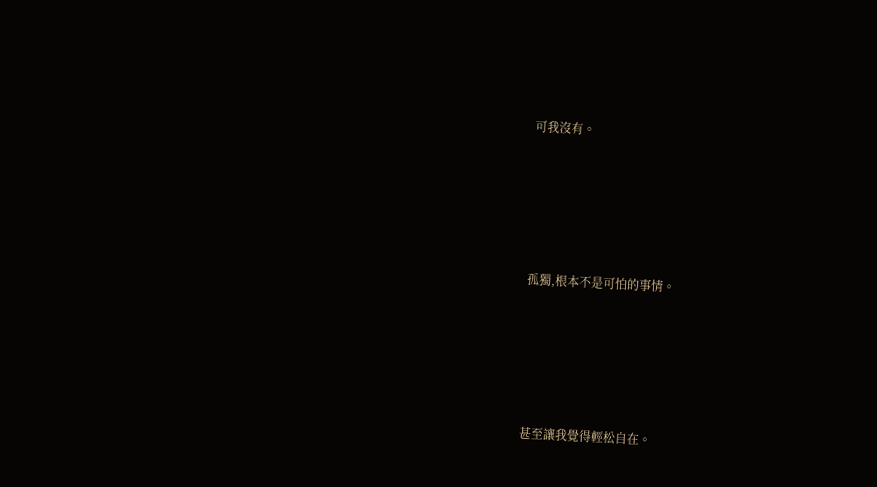可我沒有。





孤獨,根本不是可怕的事情。





甚至讓我覺得輕松自在。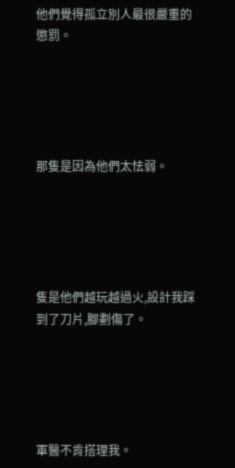他們覺得孤立別人最很嚴重的懲罰。





那隻是因為他們太怯弱。





隻是他們越玩越過火,設計我踩到了刀片,腳劃傷了。





軍醫不肯搭理我。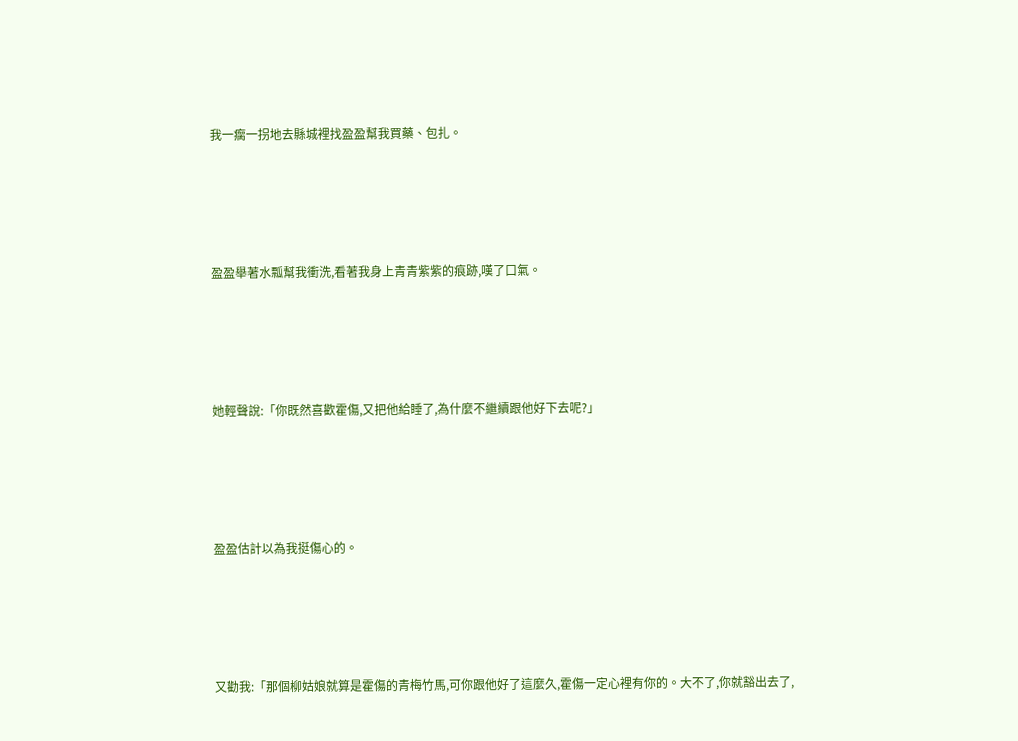我一瘸一拐地去縣城裡找盈盈幫我買藥、包扎。





盈盈舉著水瓢幫我衝洗,看著我身上青青紫紫的痕跡,嘆了口氣。





她輕聲說:「你既然喜歡霍傷,又把他給睡了,為什麼不繼續跟他好下去呢?」





盈盈估計以為我挺傷心的。





又勸我:「那個柳姑娘就算是霍傷的青梅竹馬,可你跟他好了這麼久,霍傷一定心裡有你的。大不了,你就豁出去了,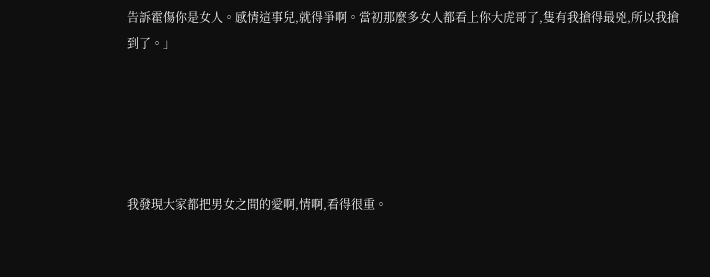告訴霍傷你是女人。感情這事兒,就得爭啊。當初那麼多女人都看上你大虎哥了,隻有我搶得最兇,所以我搶到了。」





我發現大家都把男女之間的愛啊,情啊,看得很重。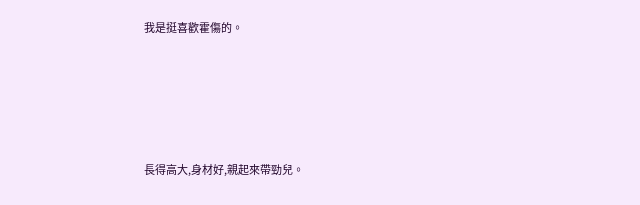我是挺喜歡霍傷的。





長得高大,身材好,親起來帶勁兒。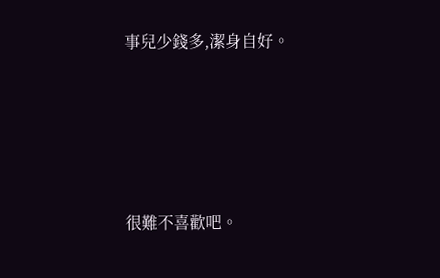事兒少錢多,潔身自好。





很難不喜歡吧。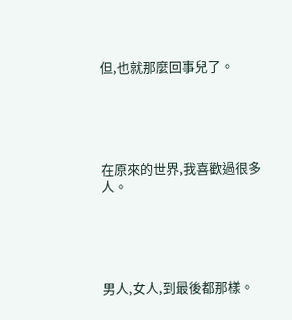但,也就那麼回事兒了。





在原來的世界,我喜歡過很多人。





男人,女人,到最後都那樣。